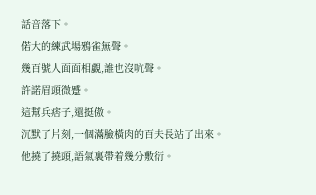話音落下。
偌大的練武場鴉雀無聲。
幾百號人面面相覷,誰也沒吭聲。
許諾眉頭微蹙。
這幫兵痞子,還挺傲。
沉默了片刻,一個滿臉橫肉的百夫長站了出來。
他撓了撓頭,語氣裏帶着幾分敷衍。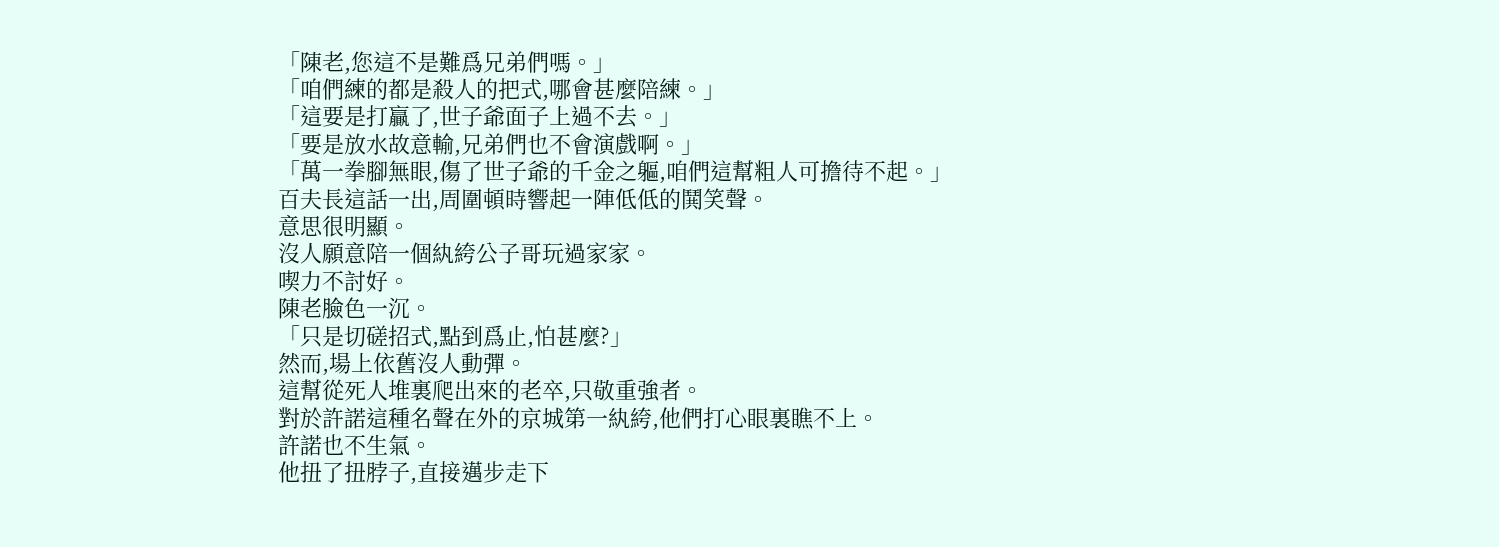「陳老,您這不是難爲兄弟們嗎。」
「咱們練的都是殺人的把式,哪會甚麼陪練。」
「這要是打贏了,世子爺面子上過不去。」
「要是放水故意輸,兄弟們也不會演戲啊。」
「萬一拳腳無眼,傷了世子爺的千金之軀,咱們這幫粗人可擔待不起。」
百夫長這話一出,周圍頓時響起一陣低低的鬨笑聲。
意思很明顯。
沒人願意陪一個紈絝公子哥玩過家家。
喫力不討好。
陳老臉色一沉。
「只是切磋招式,點到爲止,怕甚麼?」
然而,場上依舊沒人動彈。
這幫從死人堆裏爬出來的老卒,只敬重強者。
對於許諾這種名聲在外的京城第一紈絝,他們打心眼裏瞧不上。
許諾也不生氣。
他扭了扭脖子,直接邁步走下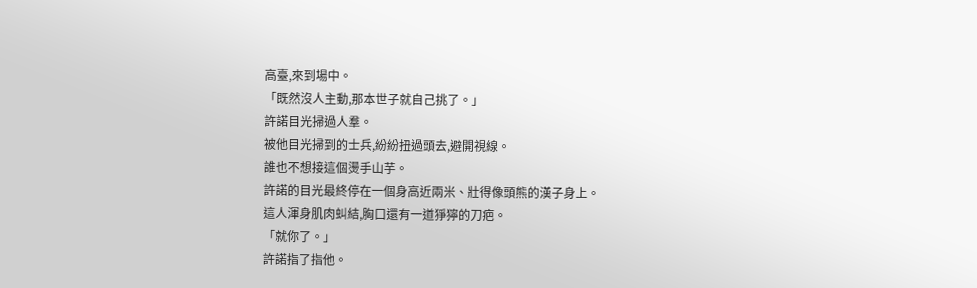高臺,來到場中。
「既然沒人主動,那本世子就自己挑了。」
許諾目光掃過人羣。
被他目光掃到的士兵,紛紛扭過頭去,避開視線。
誰也不想接這個燙手山芋。
許諾的目光最終停在一個身高近兩米、壯得像頭熊的漢子身上。
這人渾身肌肉虯結,胸口還有一道猙獰的刀疤。
「就你了。」
許諾指了指他。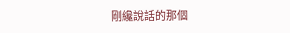剛纔說話的那個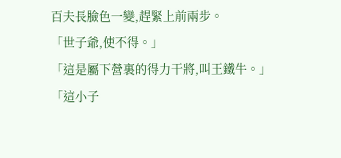百夫長臉色一變,趕緊上前兩步。
「世子爺,使不得。」
「這是屬下營裏的得力干將,叫王鐵牛。」
「這小子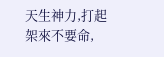天生神力,打起架來不要命,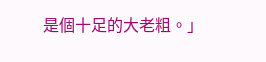是個十足的大老粗。」